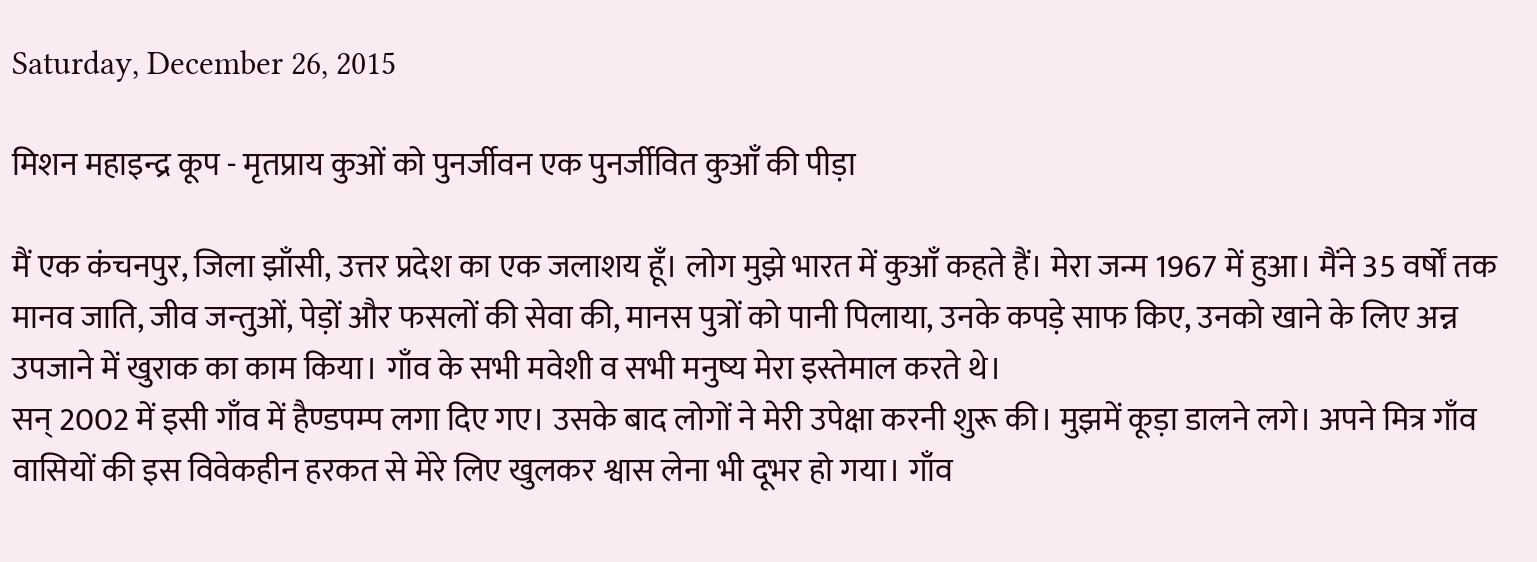Saturday, December 26, 2015

मिशन महाइन्द्र कूप - मृतप्राय कुओं को पुनर्जीवन एक पुनर्जीवित कुआँ की पीड़ा

मैं एक कंचनपुर, जिला झाँसी, उत्तर प्रदेश का एक जलाशय हूँ। लोग मुझे भारत में कुआँ कहते हैं। मेरा जन्म 1967 में हुआ। मैंने 35 वर्षों तक मानव जाति, जीव जन्तुओं, पेड़ों और फसलों की सेवा की, मानस पुत्रों को पानी पिलाया, उनके कपड़े साफ किए, उनको खाने के लिए अन्न उपजाने में खुराक का काम किया। गाँव के सभी मवेशी व सभी मनुष्य मेरा इस्तेमाल करते थे।
सन् 2002 में इसी गाँव में हैण्डपम्प लगा दिए गए। उसके बाद लोगों ने मेरी उपेक्षा करनी शुरू की। मुझमें कूड़ा डालने लगे। अपने मित्र गाँव वासियों की इस विवेकहीन हरकत से मेरे लिए खुलकर श्वास लेना भी दूभर हो गया। गाँव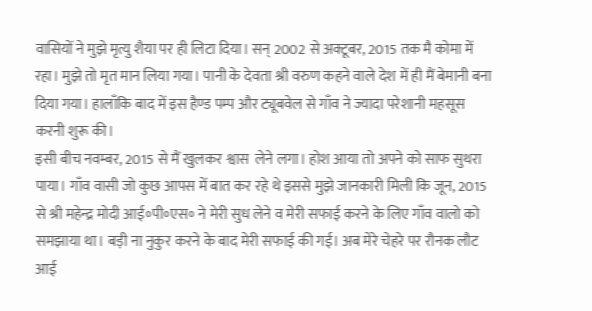वासियों ने मुझे मृत्यु शैया पर ही लिटा दिया। सन् 2002 से अक्टूबर, 2015 तक मै कोमा में रहा। मुझे तो मृत मान लिया गया। पानी के देवता श्री वरुण कहने वाले देश में ही मैं बेमानी बना दिया गया। हालाँकि बाद में इस हैण्ड पम्प और ट्यूबवेल से गाँव ने ज्यादा परेशानी महसूस करनी शुरू की।
इसी बीच नवम्बर, 2015 से मैं खुलकर श्वास  लेने लगा। होश आया तो अपने को साफ सुथरा पाया। गाँव वासी जो कुछ आपस में बात कर रहे थे इससे मुझे जानकारी मिली कि जून, 2015 से श्री महेन्द्र मोदी आई॰पी॰एस॰ ने मेरी सुध लेने व मेरी सफाई करने के लिए गाँव वालो को समझाया था। बड़ी ना नुकुर करने के बाद मेरी सफाई की गई। अब मेरे चेहरे पर रौनक लौट आई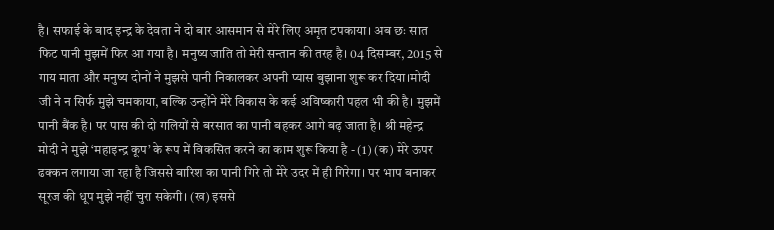है। सफाई के बाद इन्द्र के देवता ने दो बार आसमान से मेरे लिए अमृत टपकाया। अब छः सात फिट पानी मुझमें फिर आ गया है। मनुष्य जाति तो मेरी सन्तान की तरह है। 04 दिसम्बर, 2015 से गाय माता और मनुष्य दोनों ने मुझसे पानी निकालकर अपनी प्यास बुझाना शुरू कर दिया।मोदी जी ने न सिर्फ मुझे चमकाया, बल्कि उन्होंने मेरे विकास के कई अविष्कारी पहल भी की है। मुझमें पानी बैंक है। पर पास की दो गलियों से बरसात का पानी बहकर आगे बढ़ जाता है। श्री महेन्द्र मोदी ने मुझे ‘महाइन्द्र कूप’ के रूप में विकसित करने का काम शुरू किया है - (1) (क) मेरे ऊपर ढक्कन लगाया जा रहा है जिससे बारिश का पानी गिरे तो मेरे उदर में ही गिरेगा। पर भाप बनाकर सूरज की धूप मुझे नहीं चुरा सकेगी। (ख) इससे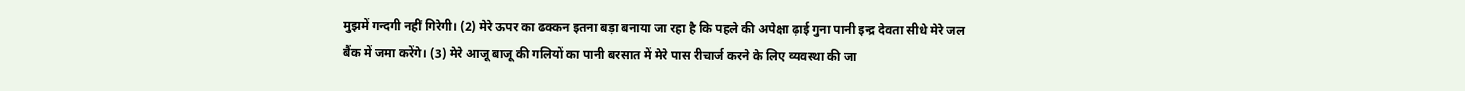मुझमें गन्दगी नहीं गिरेगी। (2) मेरे ऊपर का ढक्कन इतना बड़ा बनाया जा रहा है कि पहले की अपेक्षा ढ़ाई गुना पानी इन्द्र देवता सीधे मेरे जल बैंक में जमा करेंगे। (3) मेरे आजू बाजू की गलियों का पानी बरसात में मेरे पास रीचार्ज करने के लिए व्यवस्था की जा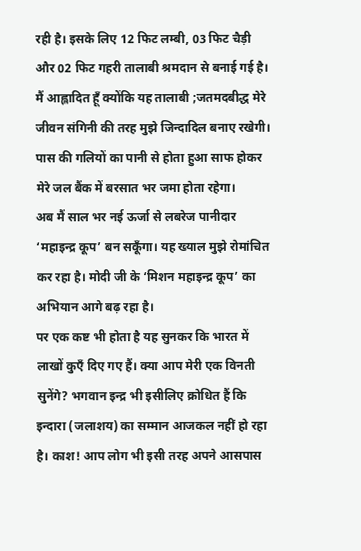रही है। इसके लिए 12 फिट लम्बी, 03 फिट चैड़ी और 02 फिट गहरी तालाबी श्रमदान से बनाई गई है। मैं आह्लादित हूँ क्योंकि यह तालाबी ;जतमदबीद्ध मेरे जीवन संगिनी की तरह मुझे जिन्दादिल बनाए रखेगी। पास की गलियों का पानी से होता हुआ साफ होकर मेरे जल बैंक में बरसात भर जमा होता रहेगा।
अब मैं साल भर नई ऊर्जा से लबरेज पानीदार ‘महाइन्द्र कूप’ बन सकूँगा। यह ख्याल मुझे रोमांचित कर रहा है। मोदी जी के ‘मिशन महाइन्द्र कूप’ का अभियान आगे बढ़ रहा है।
पर एक कष्ट भी होता है यह सुनकर कि भारत में लाखों कुएँ दिए गए हैं। क्या आप मेरी एक विनती सुनेंगे? भगवान इन्द्र भी इसीलिए क्रोधित हैं कि इन्दारा (जलाशय) का सम्मान आजकल नहीं हो रहा है। काश! आप लोग भी इसी तरह अपने आसपास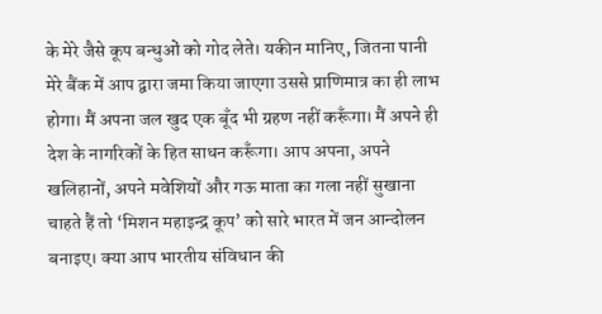के मेरे जैसे कूप बन्धुओं को गोद लेते। यकीन मानिए, जितना पानी मेरे बैंक में आप द्वारा जमा किया जाएगा उससे प्राणिमात्र का ही लाभ होगा। मैं अपना जल खुद एक बूँद भी ग्रहण नहीं करूँगा। मैं अपने ही देश के नागरिकों के हित साधन करूँगा। आप अपना, अपने खलिहानों, अपने मवेशियों और गऊ माता का गला नहीं सुखाना चाहते हैं तो ‘मिशन महाइन्द्र कूप’ को सारे भारत में जन आन्दोलन बनाइए। क्या आप भारतीय संविधान की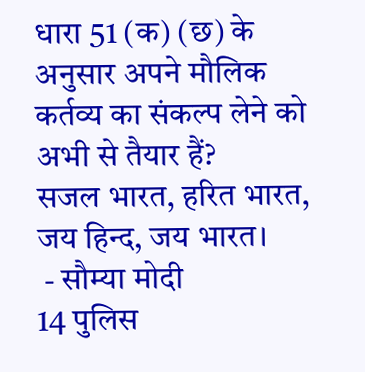धारा 51 (क) (छ) के अनुसार अपने मौलिक कर्तव्य का संकल्प लेने को अभी से तैयार हैं?
सजल भारत, हरित भारत, जय हिन्द, जय भारत।
 - सौम्या मोदी
14 पुलिस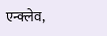एन्क्लेव,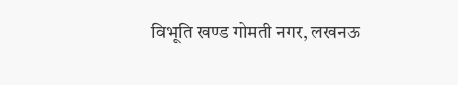विभूति खण्ड गोमती नगर, लखनऊ